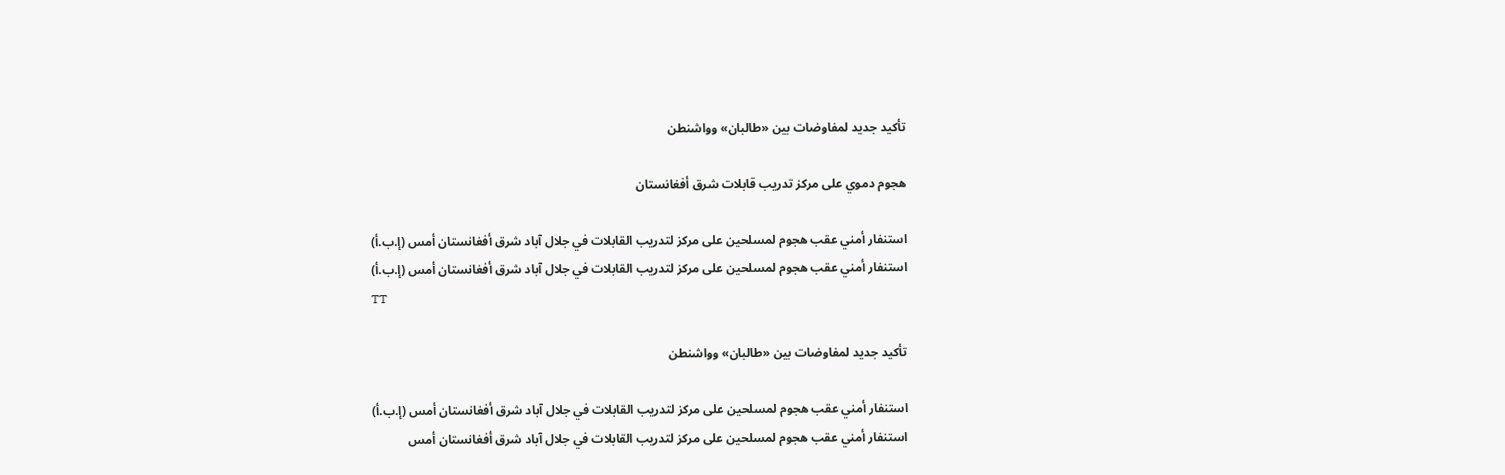تأكيد جديد لمفاوضات بين «طالبان» وواشنطن

هجوم دموي على مركز تدريب قابلات شرق أفغانستان

استنفار أمني عقب هجوم لمسلحين على مركز لتدريب القابلات في جلال آباد شرق أفغانستان أمس (إ.ب.أ)
استنفار أمني عقب هجوم لمسلحين على مركز لتدريب القابلات في جلال آباد شرق أفغانستان أمس (إ.ب.أ)
TT

تأكيد جديد لمفاوضات بين «طالبان» وواشنطن

استنفار أمني عقب هجوم لمسلحين على مركز لتدريب القابلات في جلال آباد شرق أفغانستان أمس (إ.ب.أ)
استنفار أمني عقب هجوم لمسلحين على مركز لتدريب القابلات في جلال آباد شرق أفغانستان أمس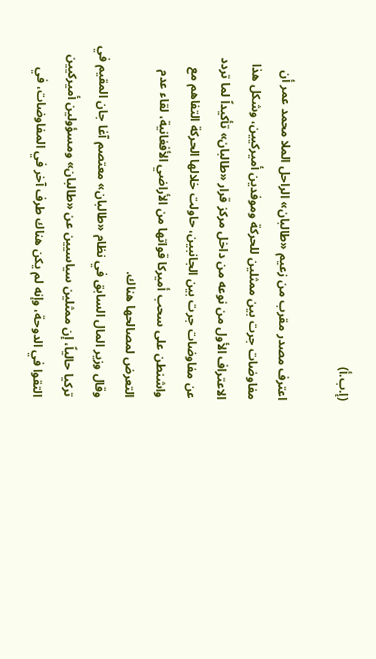(إ.ب.أ)

اعترف مصدر مقرب من زعيم «طالبان» الراحل الملا محمد عمر أن مفاوضات جرت بين ممثلين للحركة وموفدين أميركيين، وشكل هذا الاعتراف الأول من نوعه من داخل مركز قرار «طالبان» تأكيداً لما تردد عن مفاوضات جرت بين الجانبين، حاولت خلالها الحركة التفاهم مع واشنطن على سحب أميركا قواتها من الأراضي الأفغانية، لقاء عدم التعرض لمصالحها هناك.
وقال وزير المال السابق في نظام «طالبان» معتصم آغا جان المقيم في تركيا حالياً، إن ممثلين سياسيين عن «طالبان» ومسؤولين أميركيين التقوا في الدوحة، وإنه لم يكن هناك طرف آخر في المفاوضات، في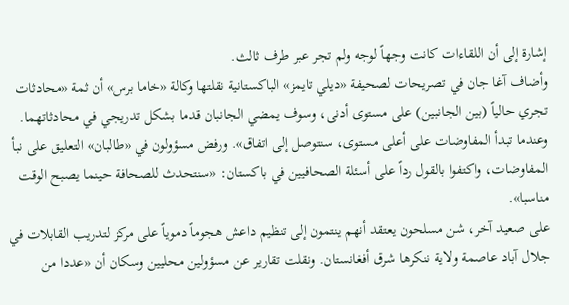إشارة إلى أن اللقاءات كانت وجهاً لوجه ولم تجر عبر طرف ثالث.
وأضاف آغا جان في تصريحات لصحيفة «ديلي تايمز» الباكستانية نقلتها وكالة «خاما برس» أن ثمة «محادثات تجري حالياً (بين الجانبين) على مستوى أدنى، وسوف يمضي الجانبان قدما بشكل تدريجي في محادثاتهما. وعندما تبدأ المفاوضات على أعلى مستوى، سنتوصل إلى اتفاق». ورفض مسؤولون في «طالبان» التعليق على نبأ المفاوضات، واكتفوا بالقول رداً على أسئلة الصحافيين في باكستان: «سنتحدث للصحافة حينما يصبح الوقت مناسبا».
على صعيد آخر، شن مسلحون يعتقد أنهم ينتمون إلى تنظيم داعش هجوماً دموياً على مركز لتدريب القابلات في جلال آباد عاصمة ولاية ننكرها شرق أفغانستان. ونقلت تقارير عن مسؤولين محليين وسكان أن «عددا من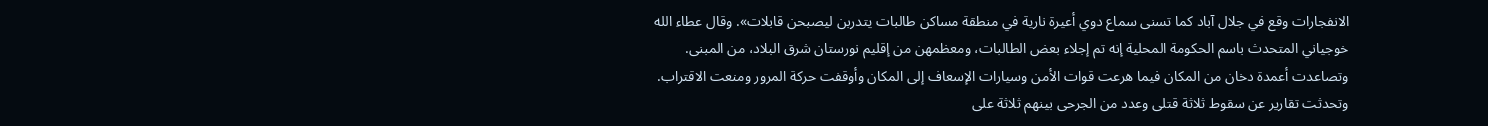الانفجارات وقع في جلال آباد كما تسنى سماع دوي أعيرة نارية في منطقة مساكن طالبات يتدربن ليصبحن قابلات». وقال عطاء الله خوجياني المتحدث باسم الحكومة المحلية إنه تم إجلاء بعض الطالبات، ومعظمهن من إقليم نورستان شرق البلاد، من المبنى. وتصاعدت أعمدة دخان من المكان فيما هرعت قوات الأمن وسيارات الإسعاف إلى المكان وأوقفت حركة المرور ومنعت الاقتراب. وتحدثت تقارير عن سقوط ثلاثة قتلى وعدد من الجرحى بينهم ثلاثة على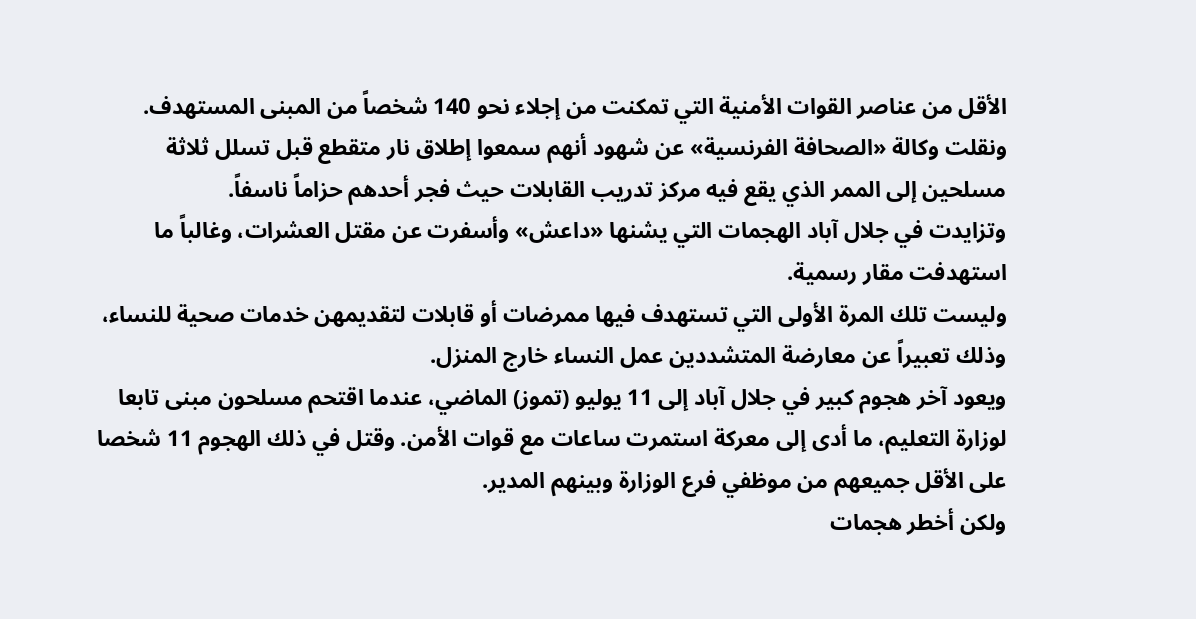الأقل من عناصر القوات الأمنية التي تمكنت من إجلاء نحو 140 شخصاً من المبنى المستهدف.
ونقلت وكالة «الصحافة الفرنسية» عن شهود أنهم سمعوا إطلاق نار متقطع قبل تسلل ثلاثة مسلحين إلى الممر الذي يقع فيه مركز تدريب القابلات حيث فجر أحدهم حزاماً ناسفاً.
وتزايدت في جلال آباد الهجمات التي يشنها «داعش» وأسفرت عن مقتل العشرات، وغالباً ما استهدفت مقار رسمية.
وليست تلك المرة الأولى التي تستهدف فيها ممرضات أو قابلات لتقديمهن خدمات صحية للنساء، وذلك تعبيراً عن معارضة المتشددين عمل النساء خارج المنزل.
ويعود آخر هجوم كبير في جلال آباد إلى 11 يوليو (تموز) الماضي، عندما اقتحم مسلحون مبنى تابعا لوزارة التعليم، ما أدى إلى معركة استمرت ساعات مع قوات الأمن. وقتل في ذلك الهجوم 11 شخصا على الأقل جميعهم من موظفي فرع الوزارة وبينهم المدير.
ولكن أخطر هجمات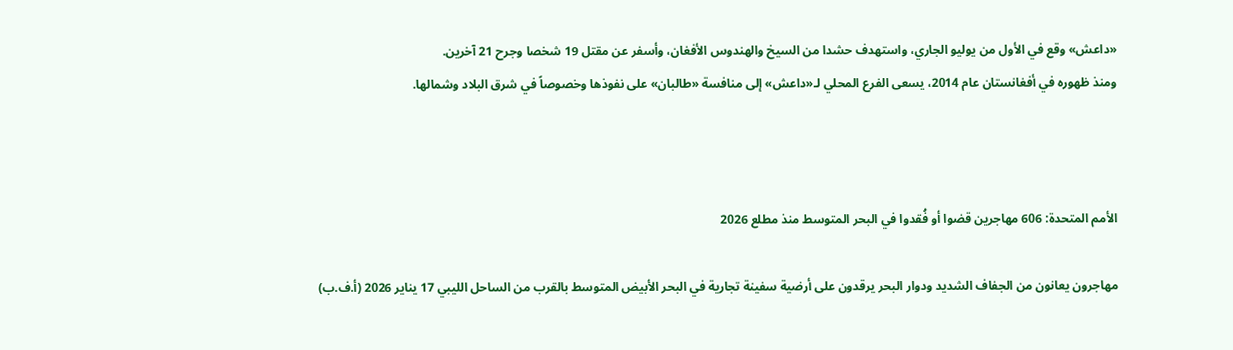«داعش» وقع في الأول من يوليو الجاري، واستهدف حشدا من السيخ والهندوس الأفغان، وأسفر عن مقتل 19 شخصا وجرح 21 آخرين.
ومنذ ظهوره في أفغانستان عام 2014، يسعى الفرع المحلي لـ«داعش» إلى منافسة «طالبان» على نفوذها وخصوصاً في شرق البلاد وشمالها.



الأمم المتحدة: 606 مهاجرين قضوا أو فُقدوا في البحر المتوسط منذ مطلع 2026

مهاجرون يعانون من الجفاف الشديد ودوار البحر يرقدون على أرضية سفينة تجارية في البحر الأبيض المتوسط بالقرب من الساحل الليبي 17 يناير 2026 (أ.ف.ب)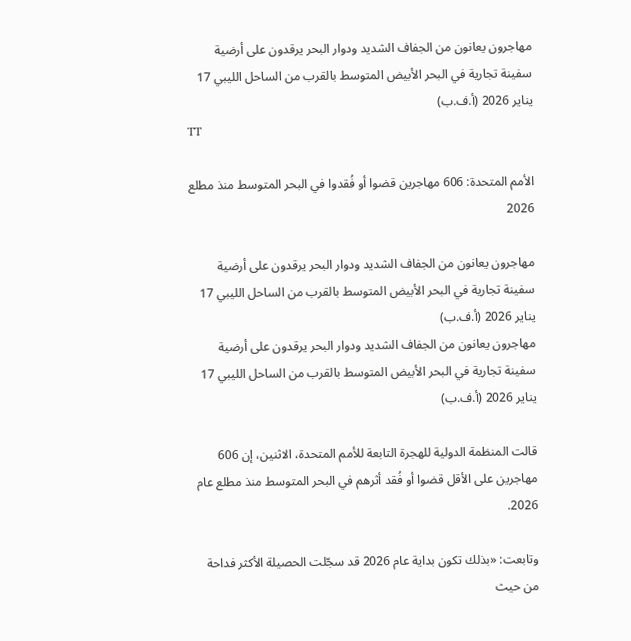مهاجرون يعانون من الجفاف الشديد ودوار البحر يرقدون على أرضية سفينة تجارية في البحر الأبيض المتوسط بالقرب من الساحل الليبي 17 يناير 2026 (أ.ف.ب)
TT

الأمم المتحدة: 606 مهاجرين قضوا أو فُقدوا في البحر المتوسط منذ مطلع 2026

مهاجرون يعانون من الجفاف الشديد ودوار البحر يرقدون على أرضية سفينة تجارية في البحر الأبيض المتوسط بالقرب من الساحل الليبي 17 يناير 2026 (أ.ف.ب)
مهاجرون يعانون من الجفاف الشديد ودوار البحر يرقدون على أرضية سفينة تجارية في البحر الأبيض المتوسط بالقرب من الساحل الليبي 17 يناير 2026 (أ.ف.ب)

قالت المنظمة الدولية للهجرة التابعة للأمم المتحدة، الاثنين، إن 606 مهاجرين على الأقل قضوا أو فُقد أثرهم في البحر المتوسط منذ مطلع عام 2026.

وتابعت: «بذلك تكون بداية عام 2026 قد سجّلت الحصيلة الأكثر فداحة من حيث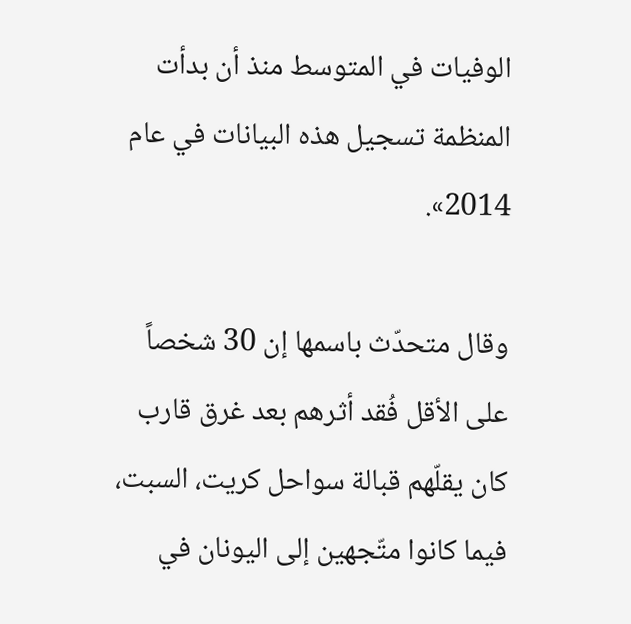الوفيات في المتوسط منذ أن بدأت المنظمة تسجيل هذه البيانات في عام 2014».

وقال متحدّث باسمها إن 30 شخصاً على الأقل فُقد أثرهم بعد غرق قارب كان يقلّهم قبالة سواحل كريت، السبت، فيما كانوا متّجهين إلى اليونان في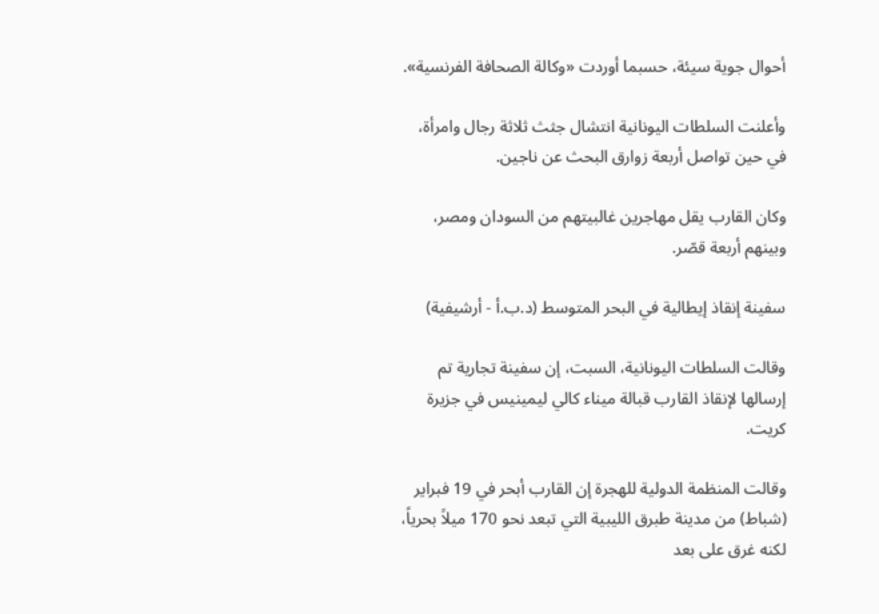أحوال جوية سيئة، حسبما أوردت «وكالة الصحافة الفرنسية».

وأعلنت السلطات اليونانية انتشال جثث ثلاثة رجال وامرأة، في حين تواصل أربعة زوارق البحث عن ناجين.

وكان القارب يقل مهاجرين غالبيتهم من السودان ومصر، وبينهم أربعة قصّر.

سفينة إنقاذ إيطالية في البحر المتوسط (د.ب.أ - أرشيفية)

وقالت السلطات اليونانية، السبت، إن سفينة تجارية تم إرسالها لإنقاذ القارب قبالة ميناء كالي ليمينيس في جزيرة كريت.

وقالت المنظمة الدولية للهجرة إن القارب أبحر في 19 فبراير (شباط) من مدينة طبرق الليبية التي تبعد نحو 170 ميلاً بحرياً، لكنه غرق على بعد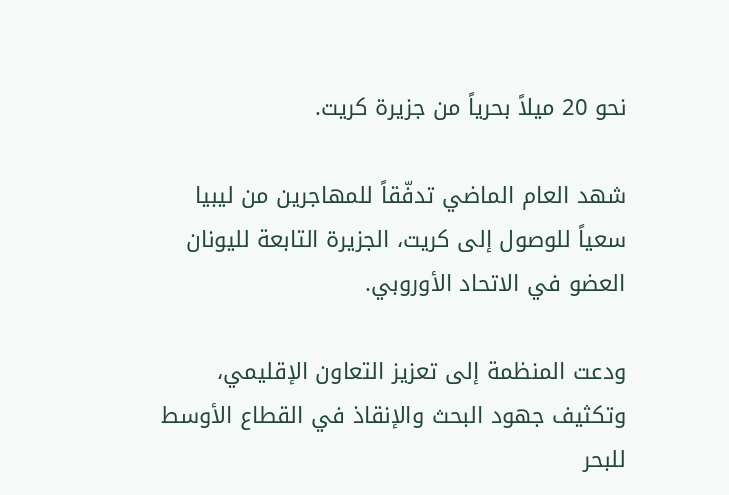نحو 20 ميلاً بحرياً من جزيرة كريت.

شهد العام الماضي تدفّقاً للمهاجرين من ليبيا سعياً للوصول إلى كريت، الجزيرة التابعة لليونان العضو في الاتحاد الأوروبي.

ودعت المنظمة إلى تعزيز التعاون الإقليمي، وتكثيف جهود البحث والإنقاذ في القطاع الأوسط للبحر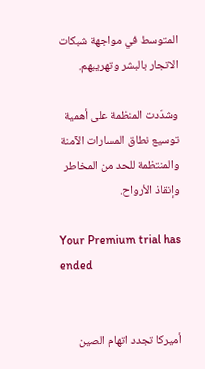المتوسط في مواجهة شبكات الاتجار بالبشر وتهريبهم.

وشدّدت المنظمة على أهمية توسيع نطاق المسارات الآمنة والمنتظمة للحد من المخاطر وإنقاذ الأرواح.

Your Premium trial has ended


أميركا تجدد اتهام الصين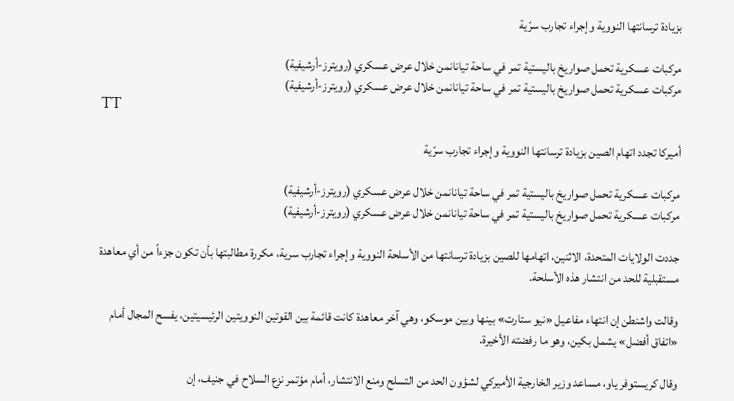بزيادة ترسانتها النووية وإجراء تجارب سرّية

مركبات عسكرية تحمل صواريخ باليستية تمر في ساحة تيانانمن خلال عرض عسكري (رويترز-أرشيفية)
مركبات عسكرية تحمل صواريخ باليستية تمر في ساحة تيانانمن خلال عرض عسكري (رويترز-أرشيفية)
TT

أميركا تجدد اتهام الصين بزيادة ترسانتها النووية وإجراء تجارب سرّية

مركبات عسكرية تحمل صواريخ باليستية تمر في ساحة تيانانمن خلال عرض عسكري (رويترز-أرشيفية)
مركبات عسكرية تحمل صواريخ باليستية تمر في ساحة تيانانمن خلال عرض عسكري (رويترز-أرشيفية)

جددت الولايات المتحدة، الاثنين، اتهامها للصين بزيادة ترسانتها من الأسلحة النووية وإجراء تجارب سرية، مكررة مطالبتها بأن تكون جزءاً من أي معاهدة مستقبلية للحد من انتشار هذه الأسلحة.

وقالت واشنطن إن انتهاء مفاعيل «نيو ستارت» بينها وبين موسكو، وهي آخر معاهدة كانت قائمة بين القوتين النوويتين الرئيسيتين، يفسح المجال أمام «اتفاق أفضل» يشمل بكين، وهو ما رفضته الأخيرة.

وقال كريستوفر ياو، مساعد وزير الخارجية الأميركي لشؤون الحد من التسلح ومنع الانتشار، أمام مؤتمر نزع السلاح في جنيف، إن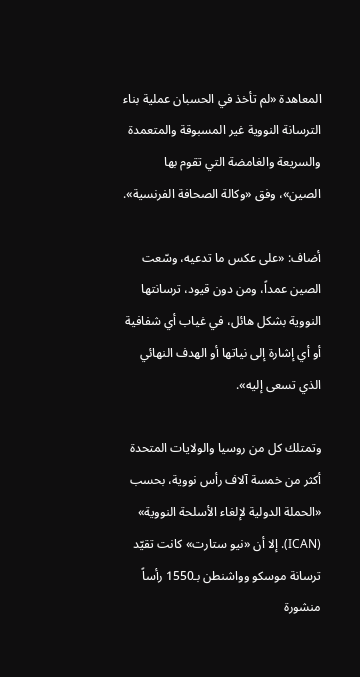المعاهدة «لم تأخذ في الحسبان عملية بناء الترسانة النووية غير المسبوقة والمتعمدة والسريعة والغامضة التي تقوم بها الصين»، وفق «وكالة الصحافة الفرنسية».

أضاف: «على عكس ما تدعيه، وسّعت الصين عمداً، ومن دون قيود، ترسانتها النووية بشكل هائل، في غياب أي شفافية أو أي إشارة إلى نياتها أو الهدف النهائي الذي تسعى إليه».

وتمتلك كل من روسيا والولايات المتحدة أكثر من خمسة آلاف رأس نووية، بحسب «الحملة الدولية لإلغاء الأسلحة النووية» (ICAN). إلا أن «نيو ستارت» كانت تقيّد ترسانة موسكو وواشنطن بـ1550 رأساً منشورة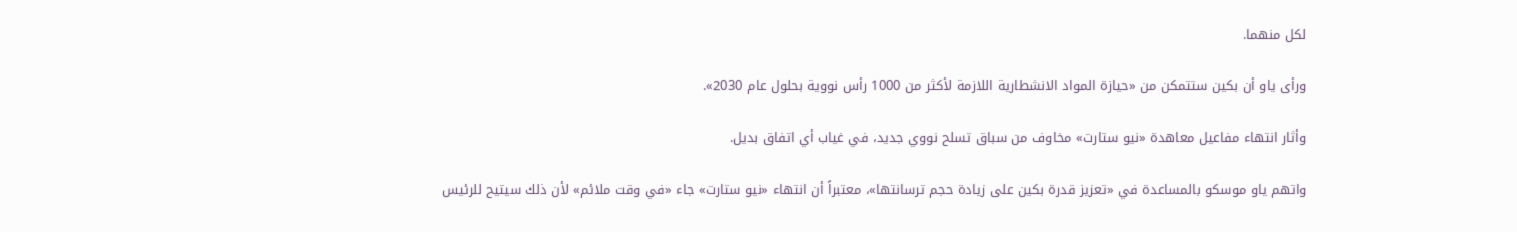لكل منهما.

ورأى ياو أن بكين ستتمكن من «حيازة المواد الانشطارية اللازمة لأكثر من 1000 رأس نووية بحلول عام 2030».

وأثار انتهاء مفاعيل معاهدة «نيو ستارت» مخاوف من سباق تسلح نووي جديد، في غياب أي اتفاق بديل.

واتهم ياو موسكو بالمساعدة في «تعزيز قدرة بكين على زيادة حجم ترسانتها»، معتبراً أن انتهاء «نيو ستارت» جاء «في وقت ملائم» لأن ذلك سيتيح للرئيس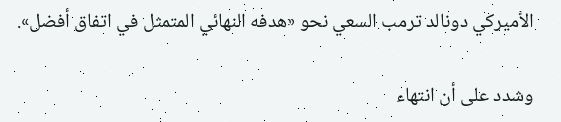الأميركي دونالد ترمب السعي نحو «هدفه النهائي المتمثل في اتفاق أفضل».

وشدد على أن انتهاء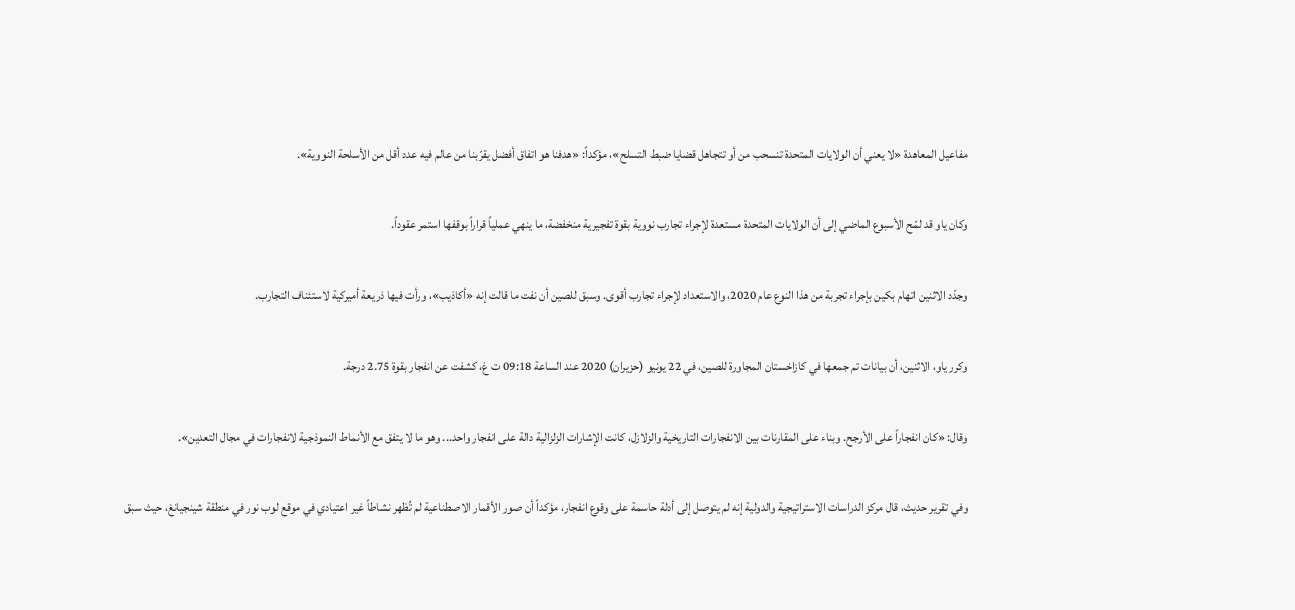مفاعيل المعاهدة «لا يعني أن الولايات المتحدة تنسحب من أو تتجاهل قضايا ضبط التسلح»، مؤكداً: «هدفنا هو اتفاق أفضل يقرّبنا من عالم فيه عدد أقل من الأسلحة النووية».

وكان ياو قد لمّح الأسبوع الماضي إلى أن الولايات المتحدة مستعدة لإجراء تجارب نووية بقوة تفجيرية منخفضة، ما ينهي عملياً قراراً بوقفها استمر عقوداً.

وجدّد الاثنين اتهام بكين بإجراء تجربة من هذا النوع عام 2020، والاستعداد لإجراء تجارب أقوى. وسبق للصين أن نفت ما قالت إنه «أكاذيب»، ورأت فيها ذريعة أميركية لاستئناف التجارب.

وكرر ياو، الاثنين، أن بيانات تم جمعها في كازاخستان المجاورة للصين، في 22 يونيو (حزيران) 2020 عند الساعة 09:18 ت غ، كشفت عن انفجار بقوة 2.75 درجة.

وقال: «كان انفجاراً على الأرجح. وبناء على المقارنات بين الانفجارات التاريخية والزلازل، كانت الإشارات الزلزالية دالة على انفجار واحد... وهو ما لا يتفق مع الأنماط النموذجية لانفجارات في مجال التعدين».

وفي تقرير حديث، قال مركز الدراسات الاستراتيجية والدولية إنه لم يتوصل إلى أدلة حاسمة على وقوع انفجار، مؤكداً أن صور الأقمار الاصطناعية لم تُظهر نشاطاً غير اعتيادي في موقع لوب نور في منطقة شينجيانغ، حيث سبق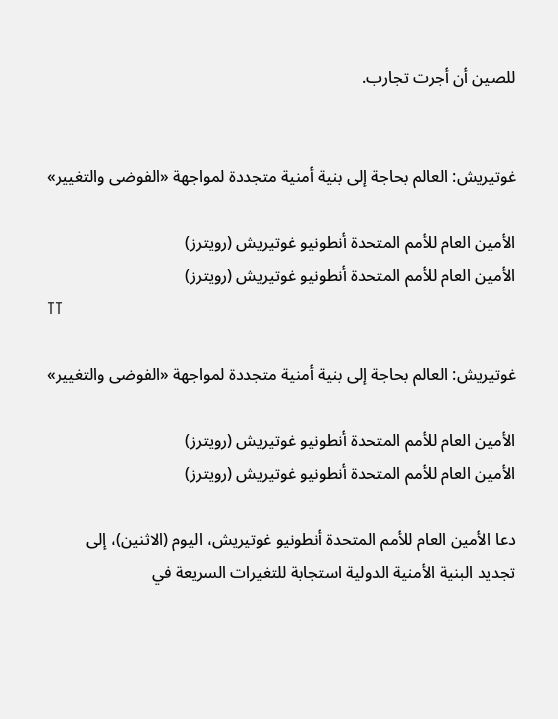للصين أن أجرت تجارب.


غوتيريش: العالم بحاجة إلى بنية أمنية متجددة لمواجهة «الفوضى والتغيير»

الأمين العام للأمم المتحدة أنطونيو غوتيريش (رويترز)
الأمين العام للأمم المتحدة أنطونيو غوتيريش (رويترز)
TT

غوتيريش: العالم بحاجة إلى بنية أمنية متجددة لمواجهة «الفوضى والتغيير»

الأمين العام للأمم المتحدة أنطونيو غوتيريش (رويترز)
الأمين العام للأمم المتحدة أنطونيو غوتيريش (رويترز)

دعا الأمين العام للأمم المتحدة أنطونيو غوتيريش، اليوم (الاثنين)، إلى تجديد ‌البنية الأمنية الدولية ‌استجابة للتغيرات ‌السريعة في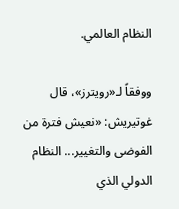النظام العالمي.

ووفقاً لـ«رويترز»، قال غوتيريش: «نعيش فترة من الفوضى والتغيير... النظام الدولي الذي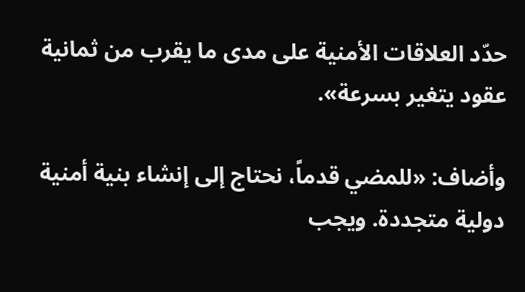حدّد ‌العلاقات ‌الأمنية على ‌مدى ما ‌يقرب من ثمانية عقود يتغير بسرعة».

وأضاف: «للمضي قدماً، ‌نحتاج إلى إنشاء بنية أمنية دولية متجددة. ويجب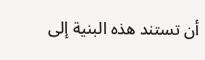أن تستند هذه البنية إلى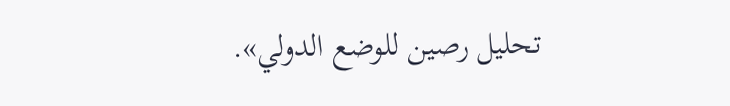تحليل رصين للوضع الدولي».